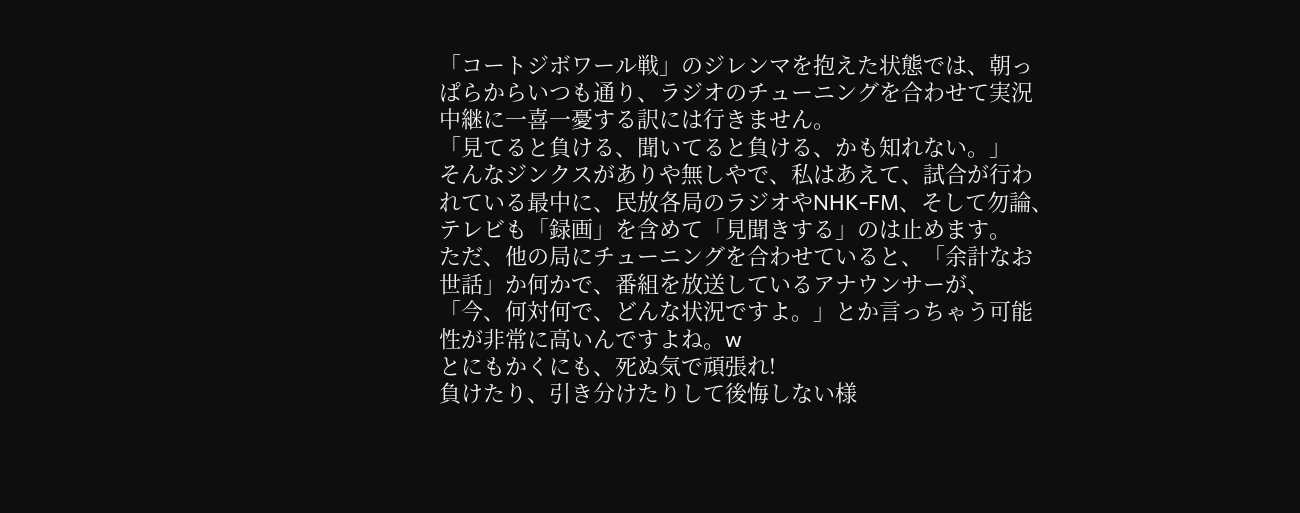「コートジボワール戦」のジレンマを抱えた状態では、朝っぱらからいつも通り、ラジオのチューニングを合わせて実況中継に一喜一憂する訳には行きません。
「見てると負ける、聞いてると負ける、かも知れない。」
そんなジンクスがありや無しやで、私はあえて、試合が行われている最中に、民放各局のラジオやNHK-FM、そして勿論、テレビも「録画」を含めて「見聞きする」のは止めます。
ただ、他の局にチューニングを合わせていると、「余計なお世話」か何かで、番組を放送しているアナウンサーが、「今、何対何で、どんな状況ですよ。」とか言っちゃう可能性が非常に高いんですよね。w
とにもかくにも、死ぬ気で頑張れ!
負けたり、引き分けたりして後悔しない様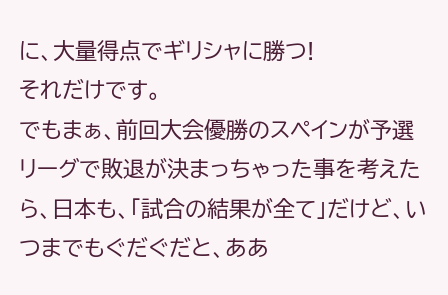に、大量得点でギリシャに勝つ!
それだけです。
でもまぁ、前回大会優勝のスペインが予選リーグで敗退が決まっちゃった事を考えたら、日本も、「試合の結果が全て」だけど、いつまでもぐだぐだと、ああ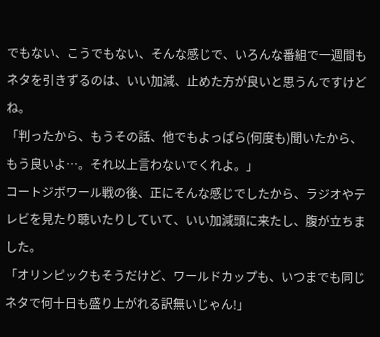でもない、こうでもない、そんな感じで、いろんな番組で一週間もネタを引きずるのは、いい加減、止めた方が良いと思うんですけどね。
「判ったから、もうその話、他でもよっぱら(何度も)聞いたから、もう良いよ…。それ以上言わないでくれよ。」
コートジボワール戦の後、正にそんな感じでしたから、ラジオやテレビを見たり聴いたりしていて、いい加減頭に来たし、腹が立ちました。
「オリンピックもそうだけど、ワールドカップも、いつまでも同じネタで何十日も盛り上がれる訳無いじゃん!」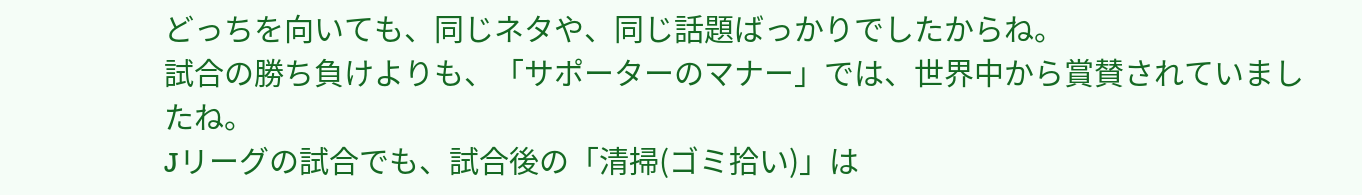どっちを向いても、同じネタや、同じ話題ばっかりでしたからね。
試合の勝ち負けよりも、「サポーターのマナー」では、世界中から賞賛されていましたね。
Jリーグの試合でも、試合後の「清掃(ゴミ拾い)」は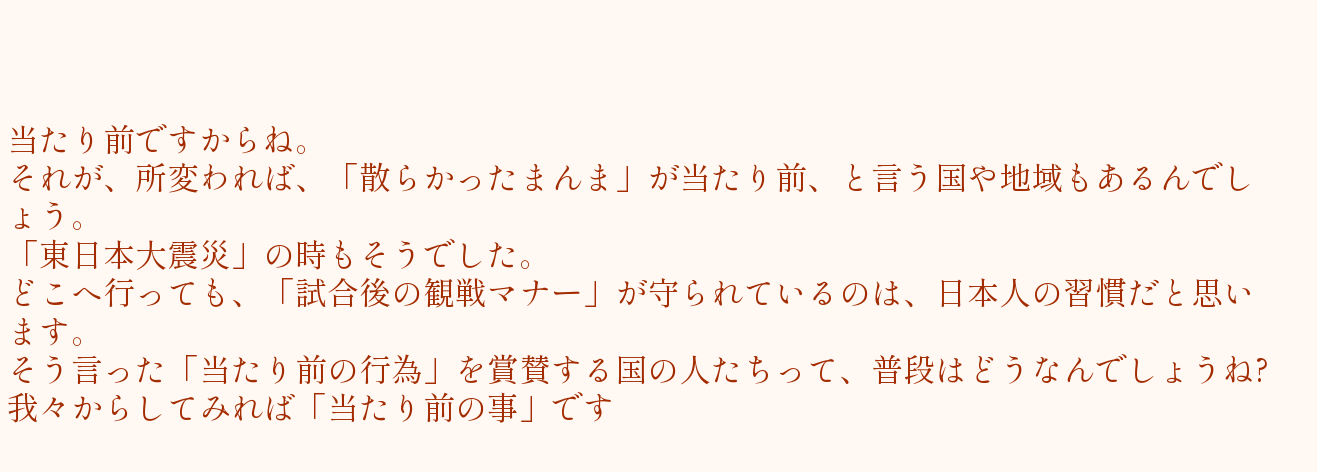当たり前ですからね。
それが、所変われば、「散らかったまんま」が当たり前、と言う国や地域もあるんでしょう。
「東日本大震災」の時もそうでした。
どこへ行っても、「試合後の観戦マナー」が守られているのは、日本人の習慣だと思います。
そう言った「当たり前の行為」を賞賛する国の人たちって、普段はどうなんでしょうね?
我々からしてみれば「当たり前の事」です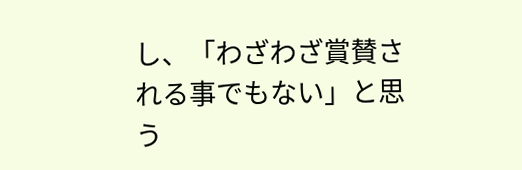し、「わざわざ賞賛される事でもない」と思う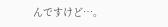んですけど…。